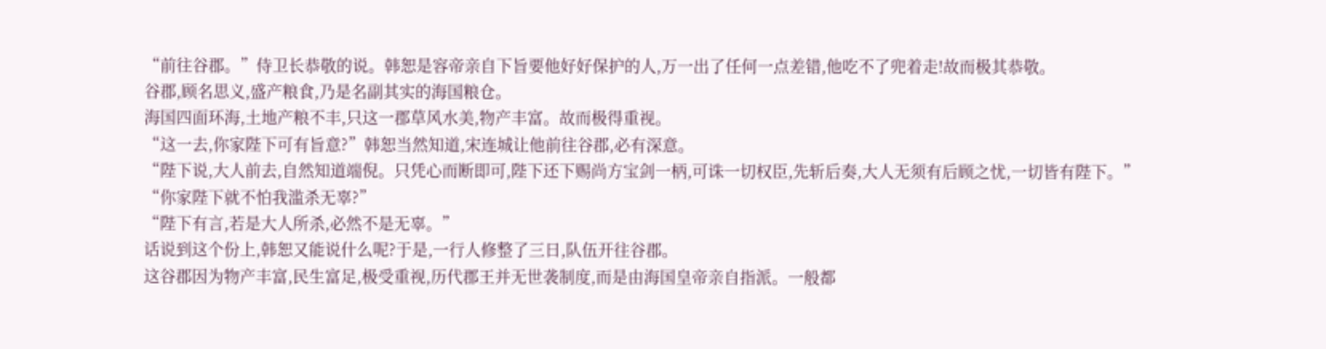“前往谷郡。”侍卫长恭敬的说。韩恕是容帝亲自下旨要他好好保护的人,万一出了任何一点差错,他吃不了兜着走!故而极其恭敬。
谷郡,顾名思义,盛产粮食,乃是名副其实的海国粮仓。
海国四面环海,土地产粮不丰,只这一郡草风水美,物产丰富。故而极得重视。
“这一去,你家陛下可有旨意?”韩恕当然知道,宋连城让他前往谷郡,必有深意。
“陛下说,大人前去,自然知道端倪。只凭心而断即可,陛下还下赐尚方宝剑一柄,可诛一切权臣,先斩后奏,大人无须有后顾之忧,一切皆有陛下。”
“你家陛下就不怕我滥杀无辜?”
“陛下有言,若是大人所杀,必然不是无辜。”
话说到这个份上,韩恕又能说什么呢?于是,一行人修整了三日,队伍开往谷郡。
这谷郡因为物产丰富,民生富足,极受重视,历代郡王并无世袭制度,而是由海国皇帝亲自指派。一般都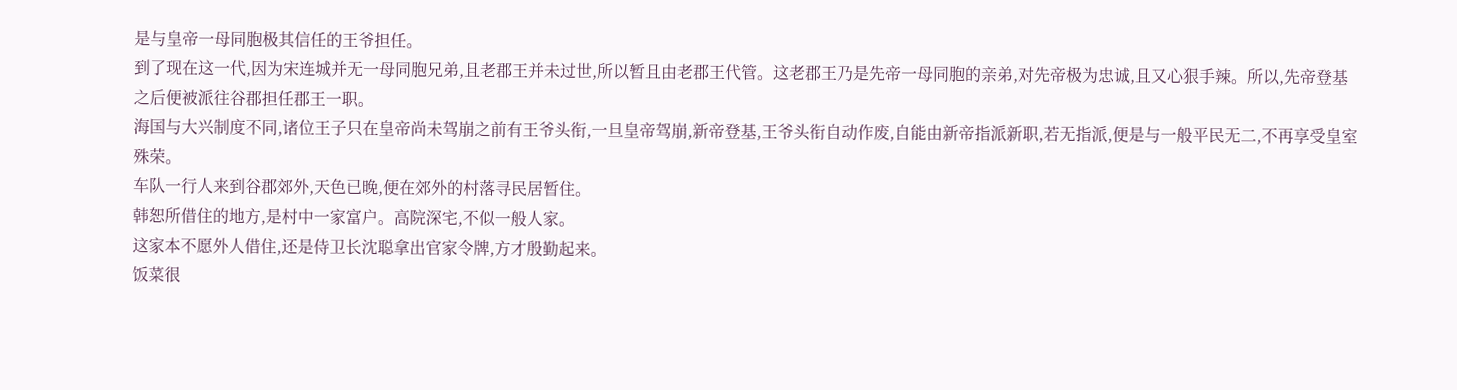是与皇帝一母同胞极其信任的王爷担任。
到了现在这一代,因为宋连城并无一母同胞兄弟,且老郡王并未过世,所以暂且由老郡王代管。这老郡王乃是先帝一母同胞的亲弟,对先帝极为忠诚,且又心狠手辣。所以,先帝登基之后便被派往谷郡担任郡王一职。
海国与大兴制度不同,诸位王子只在皇帝尚未驾崩之前有王爷头衔,一旦皇帝驾崩,新帝登基,王爷头衔自动作废,自能由新帝指派新职,若无指派,便是与一般平民无二,不再享受皇室殊荣。
车队一行人来到谷郡郊外,天色已晚,便在郊外的村落寻民居暂住。
韩恕所借住的地方,是村中一家富户。高院深宅,不似一般人家。
这家本不愿外人借住,还是侍卫长沈聪拿出官家令牌,方才殷勤起来。
饭菜很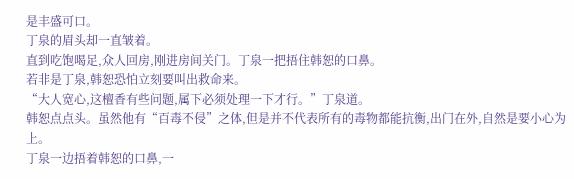是丰盛可口。
丁泉的眉头却一直皱着。
直到吃饱喝足,众人回房,刚进房间关门。丁泉一把捂住韩恕的口鼻。
若非是丁泉,韩恕恐怕立刻要叫出救命来。
“大人宽心,这檀香有些问题,属下必须处理一下才行。”丁泉道。
韩恕点点头。虽然他有“百毒不侵”之体,但是并不代表所有的毒物都能抗衡,出门在外,自然是要小心为上。
丁泉一边捂着韩恕的口鼻,一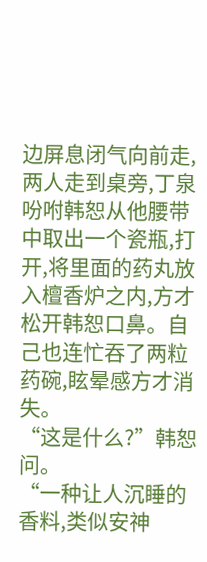边屏息闭气向前走,两人走到桌旁,丁泉吩咐韩恕从他腰带中取出一个瓷瓶,打开,将里面的药丸放入檀香炉之内,方才松开韩恕口鼻。自己也连忙吞了两粒药碗,眩晕感方才消失。
“这是什么?”韩恕问。
“一种让人沉睡的香料,类似安神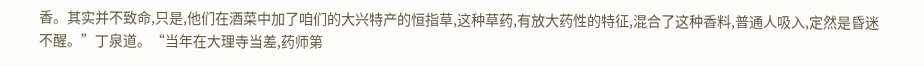香。其实并不致命,只是,他们在酒菜中加了咱们的大兴特产的恒指草,这种草药,有放大药性的特征,混合了这种香料,普通人吸入,定然是昏迷不醒。”丁泉道。“当年在大理寺当差,药师第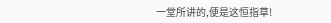一堂所讲的,便是这恒指草!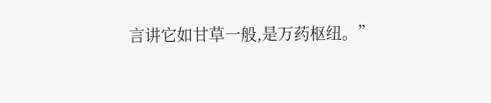言讲它如甘草一般,是万药枢纽。”